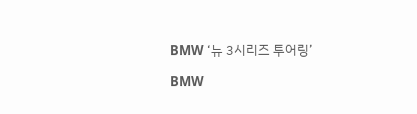BMW ‘뉴 3시리즈 투어링’

BMW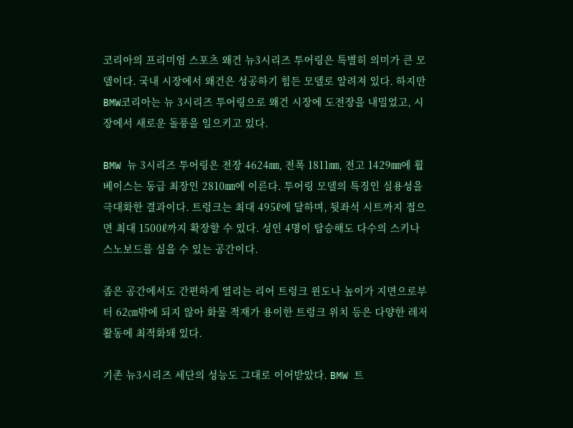코리아의 프리미엄 스포츠 왜건 뉴3시리즈 투어링은 특별히 의미가 큰 모델이다. 국내 시장에서 왜건은 성공하기 힘든 모델로 알려져 있다. 하지만 BMW코리아는 뉴 3시리즈 투어링으로 왜건 시장에 도전장을 내밀었고, 시장에서 새로운 돌풍을 일으키고 있다.

BMW 뉴 3시리즈 투어링은 전장 4624㎜, 전폭 1811㎜, 전고 1429㎜에 휠베이스는 동급 최장인 2810㎜에 이른다. 투어링 모델의 특징인 실용성을 극대화한 결과이다. 트렁크는 최대 495ℓ에 달하며, 뒷좌석 시트까지 접으면 최대 1500ℓ까지 확장할 수 있다. 성인 4명이 탑승해도 다수의 스키나 스노보드를 실을 수 있는 공간이다.

좁은 공간에서도 간편하게 열리는 리어 트렁크 윈도나 높이가 지면으로부터 62㎝밖에 되지 않아 화물 적재가 용이한 트렁크 위치 등은 다양한 레저활동에 최적화돼 있다.

기존 뉴3시리즈 세단의 성능도 그대로 이어받았다. BMW 트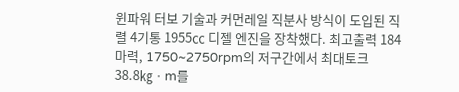윈파워 터보 기술과 커먼레일 직분사 방식이 도입된 직렬 4기통 1955㏄ 디젤 엔진을 장착했다. 최고출력 184마력, 1750~2750rpm의 저구간에서 최대토크 38.8㎏ㆍm를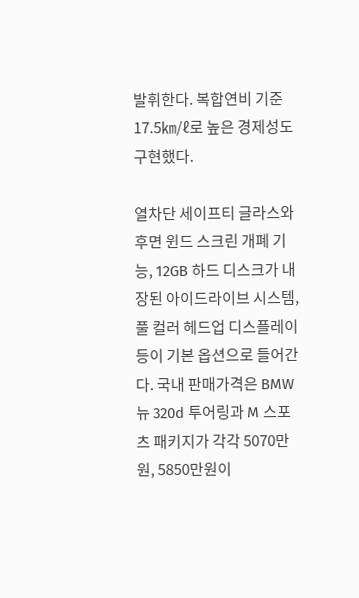발휘한다. 복합연비 기준 17.5㎞/ℓ로 높은 경제성도 구현했다.

열차단 세이프티 글라스와 후면 윈드 스크린 개폐 기능, 12GB 하드 디스크가 내장된 아이드라이브 시스템, 풀 컬러 헤드업 디스플레이 등이 기본 옵션으로 들어간다. 국내 판매가격은 BMW 뉴 320d 투어링과 M 스포츠 패키지가 각각 5070만원, 5850만원이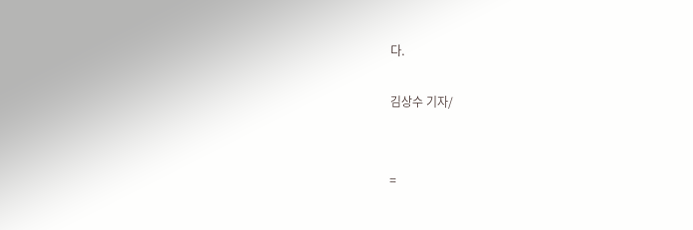다.

김상수 기자/


=